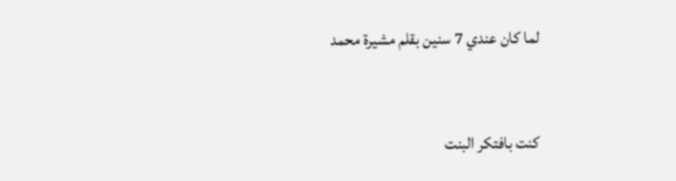لما كان عندي 7 سنين بقلم مشيرة محمد


كنت بافتكر البنت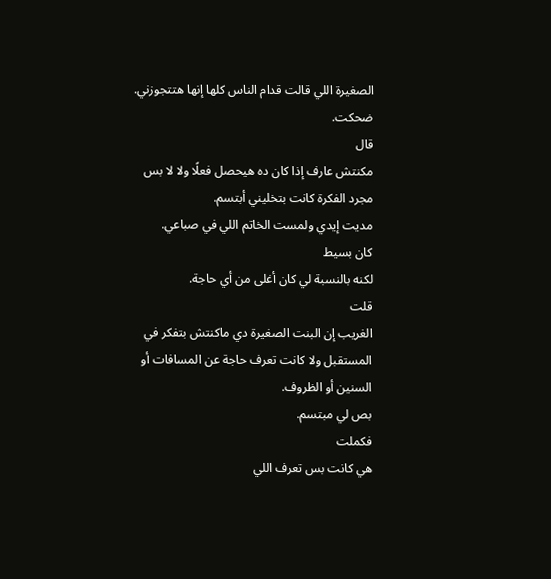الصغيرة اللي قالت قدام الناس كلها إنها هتتجوزني.
ضحكت.
قال
مكنتش عارف إذا كان ده هيحصل فعلًا ولا لا بس مجرد الفكرة كانت بتخليني أبتسم.
مديت إيدي ولمست الخاتم اللي في صباعي.
كان بسيط
لكنه بالنسبة لي كان أغلى من أي حاجة.
قلت
الغريب إن البنت الصغيرة دي ماكنتش بتفكر في المستقبل ولا كانت تعرف حاجة عن المسافات أو السنين أو الظروف.
بص لي مبتسم.
فكملت
هي كانت بس تعرف اللي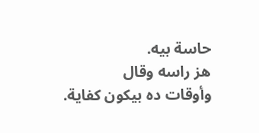حاسة بيه.
هز راسه وقال
وأوقات ده بيكون كفاية.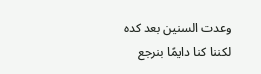وعدت السنين بعد كده
لكننا كنا دايمًا بنرجع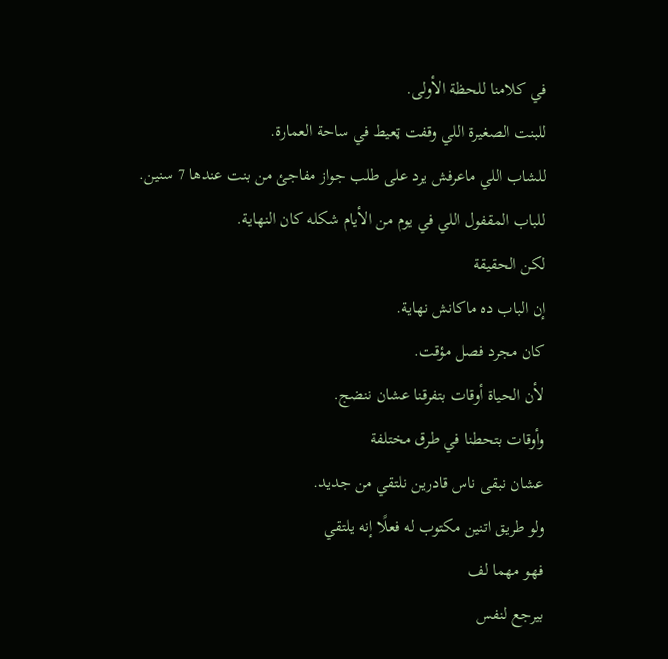في كلامنا للحظة الأولى.
للبنت الصغيرة اللي وقفت ټعيط في ساحة العمارة.
للشاب اللي ماعرفش يرد على طلب جواز مفاجئ من بنت عندها 7 سنين.
للباب المقفول اللي في يوم من الأيام شكله كان النهاية.
لكن الحقيقة
إن الباب ده ماكانش نهاية.
كان مجرد فصل مؤقت.
لأن الحياة أوقات بتفرقنا عشان ننضج.
وأوقات بتحطنا في طرق مختلفة
عشان نبقى ناس قادرين نلتقي من جديد.
ولو طريق اتنين مكتوب له فعلًا إنه يلتقي
فهو مهما لف
بيرجع لنفس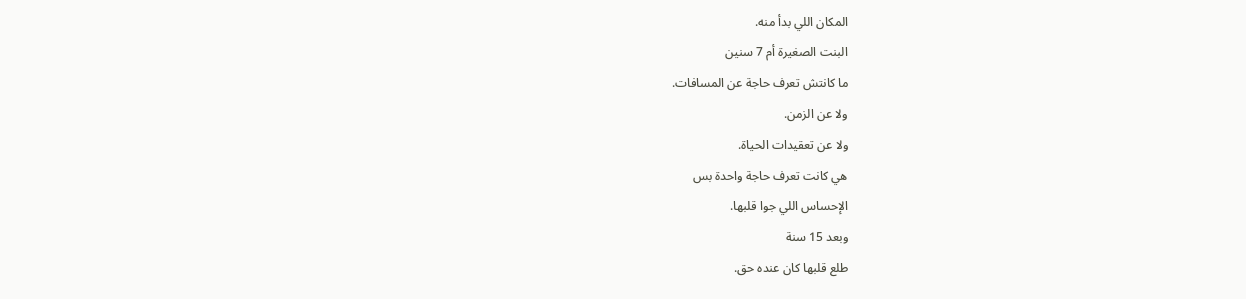المكان اللي بدأ منه.
البنت الصغيرة أم 7 سنين
ما كانتش تعرف حاجة عن المسافات.
ولا عن الزمن.
ولا عن تعقيدات الحياة.
هي كانت تعرف حاجة واحدة بس
الإحساس اللي جوا قلبها.
وبعد 15 سنة
طلع قلبها كان عنده حق.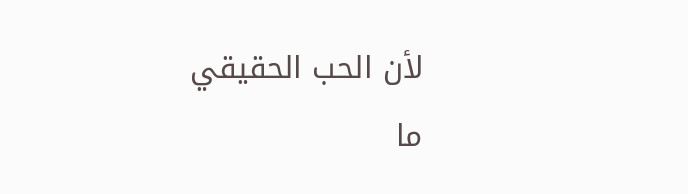لأن الحب الحقيقي
ما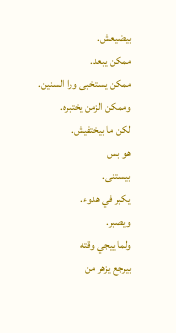بيضيعش.
ممكن يبعد.
ممكن يستخبى ورا السنين.
وممكن الزمن يختبره.
لكن ما بيختفيش.
هو بس
بيستنى.
يكبر في هدوء.
ويصبر.
ولما ييجي وقته
بيرجع يزهر من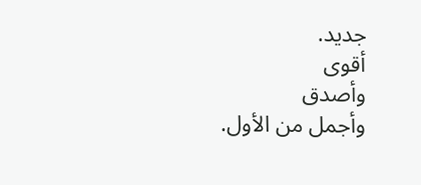جديد.
أقوى
وأصدق
وأجمل من الأول.